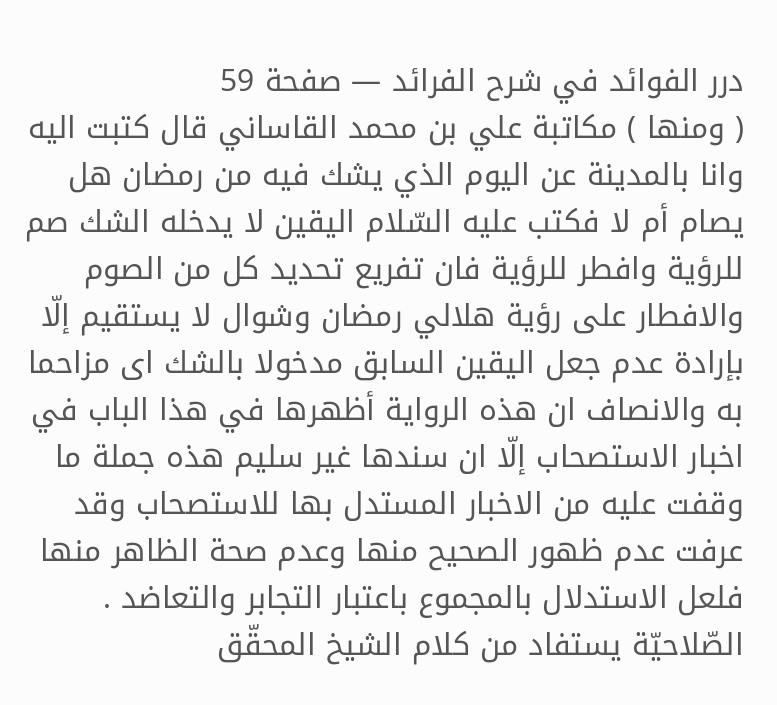درر الفوائد في شرح الفرائد — صفحة 59
( ومنها ) مكاتبة علي بن محمد القاساني قال كتبت اليه وانا بالمدينة عن اليوم الذي يشك فيه من رمضان هل يصام أم لا فكتب عليه السّلام اليقين لا يدخله الشك صم للرؤية وافطر للرؤية فان تفريع تحديد كل من الصوم والافطار على رؤية هلالي رمضان وشوال لا يستقيم إلّا بإرادة عدم جعل اليقين السابق مدخولا بالشك اى مزاحما به والانصاف ان هذه الرواية أظهرها في هذا الباب في اخبار الاستصحاب إلّا ان سندها غير سليم هذه جملة ما وقفت عليه من الاخبار المستدل بها للاستصحاب وقد عرفت عدم ظهور الصحيح منها وعدم صحة الظاهر منها فلعل الاستدلال بالمجموع باعتبار التجابر والتعاضد . الصّلاحيّة يستفاد من كلام الشيخ المحقّق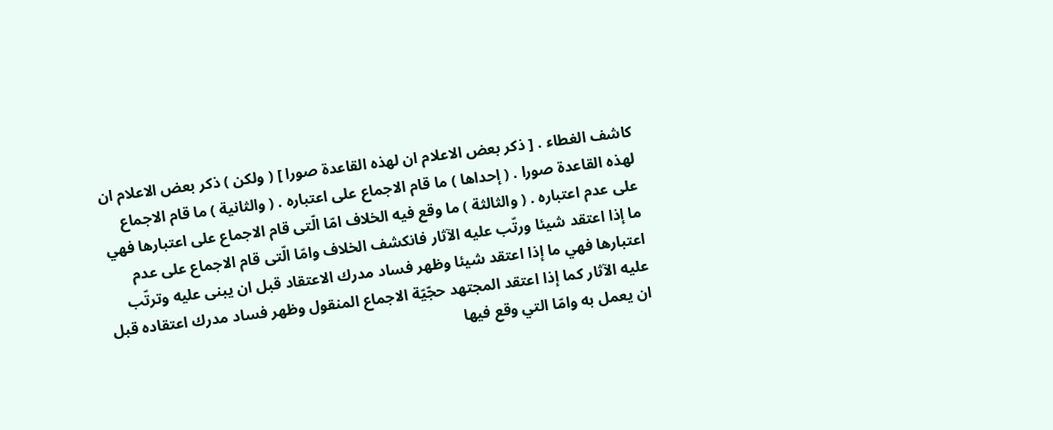كاشف الغطاء . [ ذكر بعض الاعلام ان لهذه القاعدة صورا ] ( ولكن ) ذكر بعض الاعلام ان لهذه القاعدة صورا . ( إحداها ) ما قام الاجماع على اعتباره . ( والثانية ) ما قام الاجماع على عدم اعتباره . ( والثالثة ) ما وقع فيه الخلاف امّا الّتى قام الاجماع على اعتبارها فهي ما إذا اعتقد شيئا ورتّب عليه الآثار فانكشف الخلاف وامّا الّتى قام الاجماع على عدم اعتبارها فهي ما إذا اعتقد شيئا وظهر فساد مدرك الاعتقاد قبل ان يبنى عليه وترتّب عليه الآثار كما إذا اعتقد المجتهد حجّيّة الاجماع المنقول وظهر فساد مدرك اعتقاده قبل ان يعمل به وامّا التي وقع فيها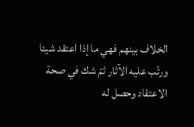الخلاف بينهم فهي ما إذا اعتقد شيئا ورتّب عليه الآثار ثمّ شك في صحة الاعتقاد وحصل له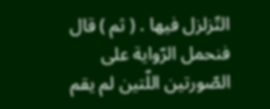التّزلزل فيها . ( ثم ) قال فنحمل الرّواية على الصّورتين اللّتين لم يقم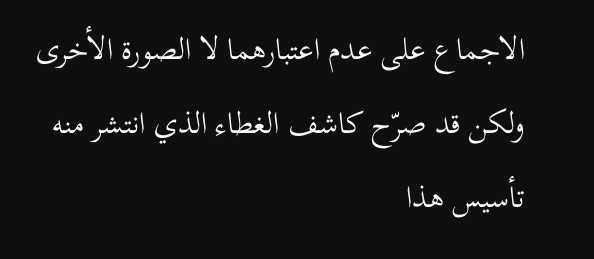الاجماع على عدم اعتبارهما لا الصورة الأخرى ولكن قد صرّح كاشف الغطاء الذي انتشر منه تأسيس هذا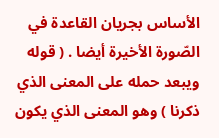الأساس بجريان القاعدة في الصّورة الأخيرة أيضا . ( قوله ويبعد حمله على المعنى الذي ذكرنا ) وهو المعنى الذي يكون